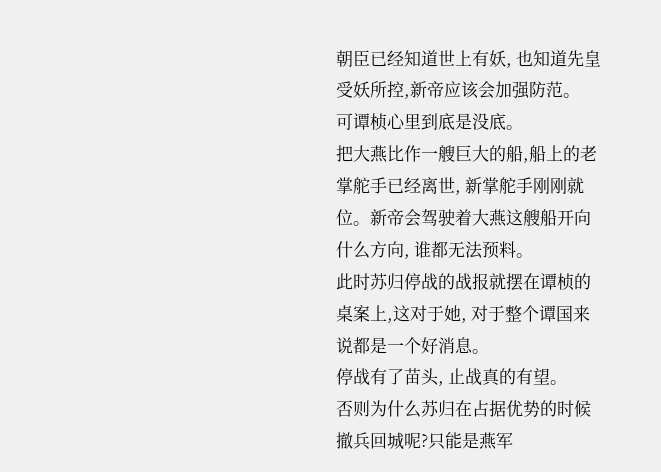朝臣已经知道世上有妖, 也知道先皇受妖所控,新帝应该会加强防范。
可谭桢心里到底是没底。
把大燕比作一艘巨大的船,船上的老掌舵手已经离世, 新掌舵手刚刚就位。新帝会驾驶着大燕这艘船开向什么方向, 谁都无法预料。
此时苏归停战的战报就摆在谭桢的桌案上,这对于她, 对于整个谭国来说都是一个好消息。
停战有了苗头, 止战真的有望。
否则为什么苏归在占据优势的时候撤兵回城呢?只能是燕军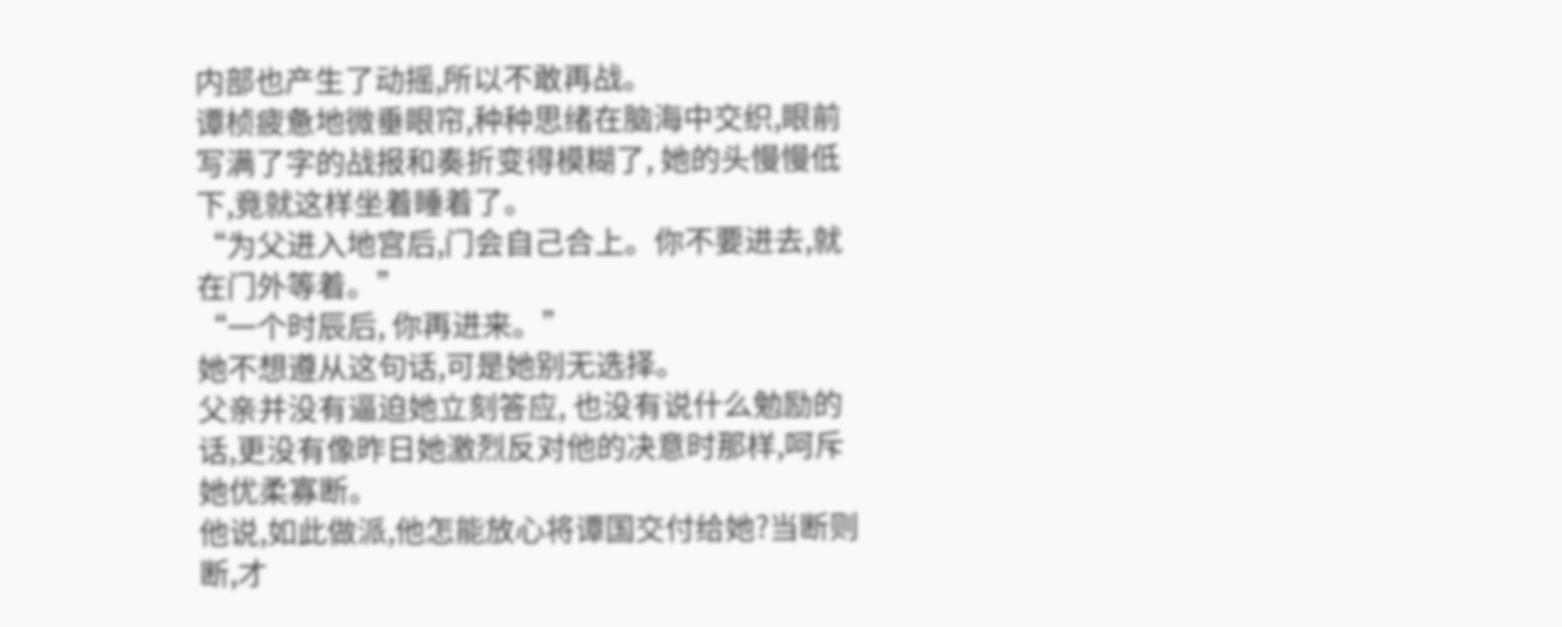内部也产生了动摇,所以不敢再战。
谭桢疲惫地微垂眼帘,种种思绪在脑海中交织,眼前写满了字的战报和奏折变得模糊了, 她的头慢慢低下,竟就这样坐着睡着了。
“为父进入地宫后,门会自己合上。你不要进去,就在门外等着。”
“一个时辰后, 你再进来。”
她不想遵从这句话,可是她别无选择。
父亲并没有逼迫她立刻答应, 也没有说什么勉励的话,更没有像昨日她激烈反对他的决意时那样,呵斥她优柔寡断。
他说,如此做派,他怎能放心将谭国交付给她?当断则断,才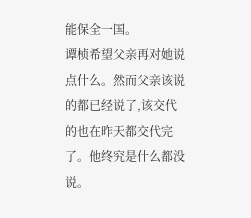能保全一国。
谭桢希望父亲再对她说点什么。然而父亲该说的都已经说了,该交代的也在昨天都交代完了。他终究是什么都没说。